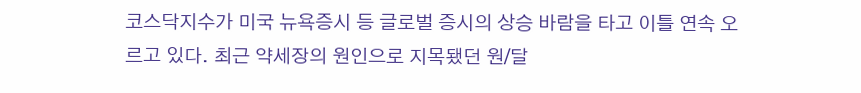코스닥지수가 미국 뉴욕증시 등 글로벌 증시의 상승 바람을 타고 이틀 연속 오르고 있다. 최근 약세장의 원인으로 지목됐던 원/달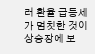러 환율 급등세가 멈칫한 것이 상승장에 보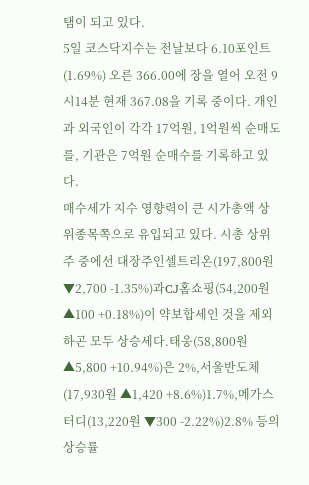탬이 되고 있다.
5일 코스닥지수는 전날보다 6.10포인트(1.69%) 오른 366.00에 장을 열어 오전 9시14분 현재 367.08을 기록 중이다. 개인과 외국인이 각각 17억원, 1억원씩 순매도를, 기관은 7억원 순매수를 기록하고 있다.
매수세가 지수 영향력이 큰 시가총액 상위종목쪽으로 유입되고 있다. 시총 상위주 중에선 대장주인셀트리온(197,800원 ▼2,700 -1.35%)과CJ홈쇼핑(54,200원 ▲100 +0.18%)이 약보합세인 것을 제외하곤 모두 상승세다.태웅(58,800원 ▲5,800 +10.94%)은 2%,서울반도체(17,930원 ▲1,420 +8.6%)1.7%,메가스터디(13,220원 ▼300 -2.22%)2.8% 등의 상승률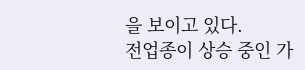을 보이고 있다.
전업종이 상승 중인 가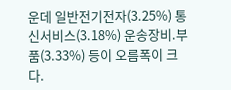운데 일반전기전자(3.25%) 통신서비스(3.18%) 운송장비.부품(3.33%) 등이 오름폭이 크다.